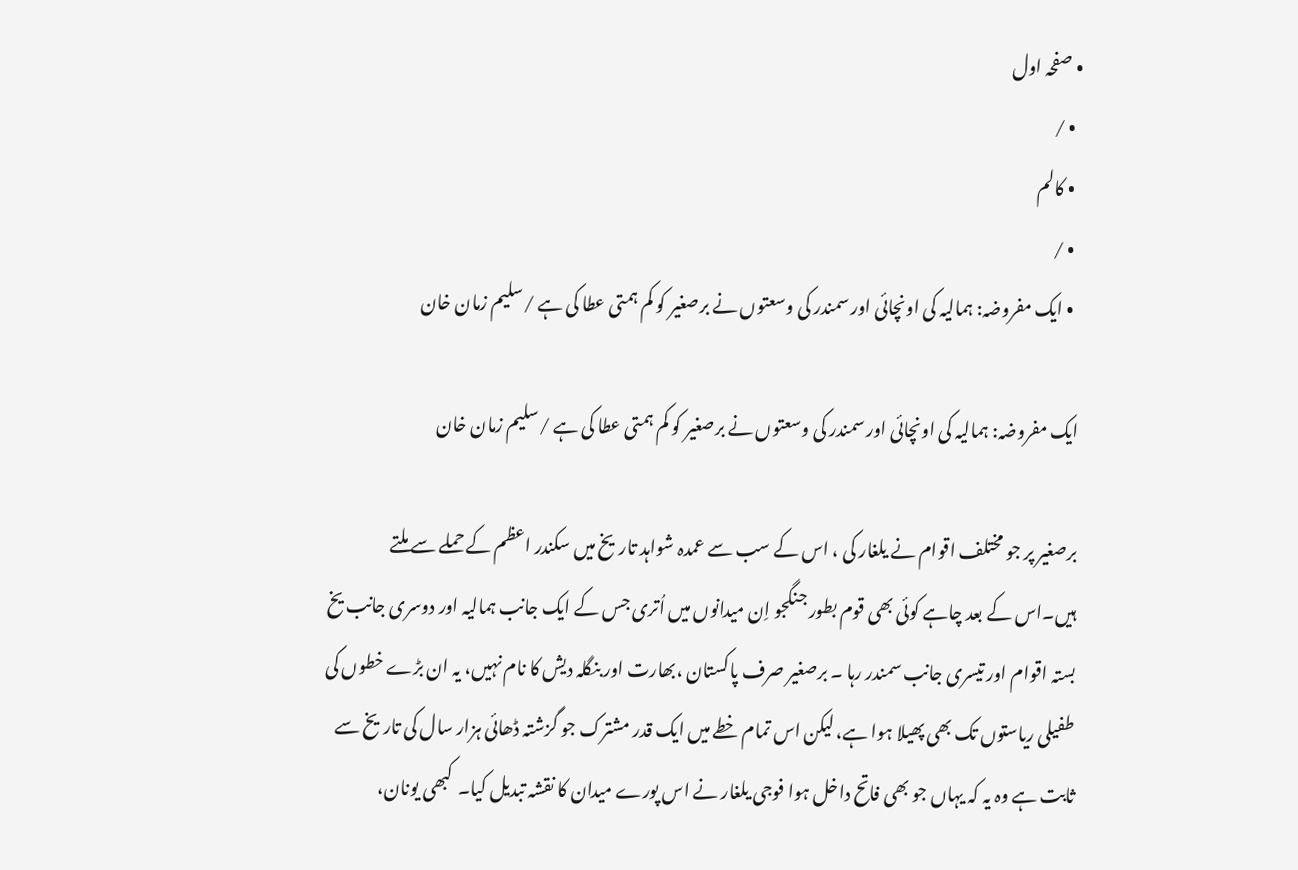• صفحہ اول
  • /
  • کالم
  • /
  • ایک مفروضہ: ہمالیہ کی اونچائی اور سمندر کی وسعتوں نے برصغیر کو کم ہمتی عطا کی ہے /سلیم زمان خان

ایک مفروضہ: ہمالیہ کی اونچائی اور سمندر کی وسعتوں نے برصغیر کو کم ہمتی عطا کی ہے /سلیم زمان خان

برصغیر پر جو مختلف اقوام نے یلغار کی ، اس کے سب سے عمدہ شواہد تاریخ میں سکندر اعظم کے حملے سے ملتے ہیں۔اس کے بعد چاہے کوئی بھی قوم بطور جنگجو اِن میدانوں میں اُتری جس کے ایک جانب ہمالیہ اور دوسری جانب یخ بستہ اقوام اور تیسری جانب سمندر رہا ۔ برصغیر صرف پاکستان ،بھارت اور بنگلہ دیش کا نام نہیں، یہ ان بڑے خطوں کی طفیلی ریاستوں تک بھی پھیلا ہوا ہے، لیکن اس تمام خطے میں ایک قدر مشترک جو گزشتہ ڈھائی ہزار سال کی تاریخ سے ثابت ہے وہ یہ کہ یہاں جو بھی فاتح داخل ہوا فوجی یلغار نے اس پورے میدان کا نقشہ تبدیل کیا۔  کبھی یونان،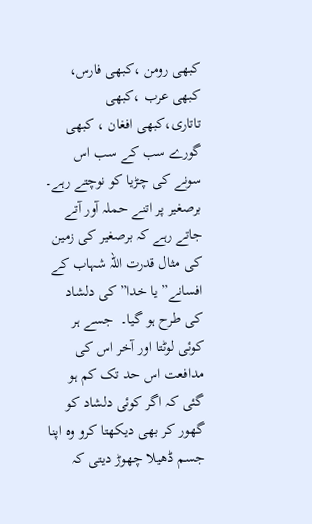کبھی رومن ،کبھی فارس، کبھی عرب ،کبھی تاتاری،کبھی افغان ، کبھی گورے سب کے سب اس سونے کی چڑیا کو نوچتے رہے۔  برصغیر پر اتنے حملہ آور آتے جاتے رہے کہ برصغیر کی زمین کی مثال قدرت اللہ شہاب کے افسانے” یا خدا” کی دلشاد کی طرح ہو گیا۔  جسے ہر کوئی لوٹتا اور آخر اس کی مدافعت اس حد تک کم ہو گئی کہ اگر کوئی دلشاد کو گھور کر بھی دیکھتا کرو وہ اپنا جسم ڈھیلا چھوڑ دیتی کہ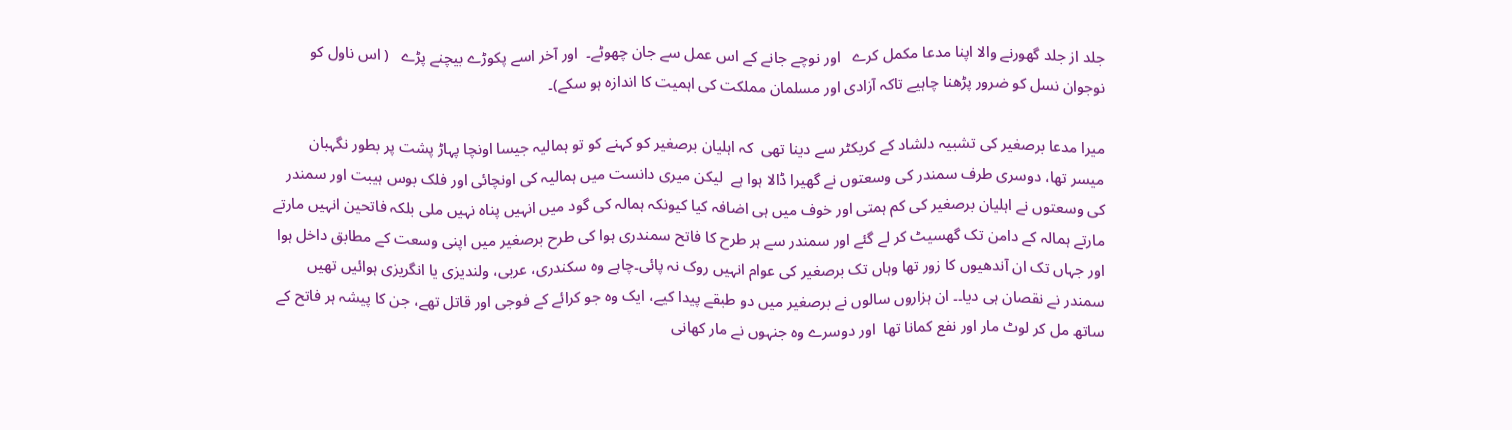جلد از جلد گھورنے والا اپنا مدعا مکمل کرے   اور نوچے جانے کے اس عمل سے جان چھوٹے۔  اور آخر اسے پکوڑے بیچنے پڑے   ( اس ناول کو نوجوان نسل کو ضرور پڑھنا چاہیے تاکہ آزادی اور مسلمان مملکت کی اہمیت کا اندازہ ہو سکے)۔

میرا مدعا برصغیر کی تشبیہ دلشاد کے کریکٹر سے دینا تھی  کہ اہلیان برصغیر کو کہنے کو تو ہمالیہ جیسا اونچا پہاڑ پشت پر بطور نگہبان میسر تھا، دوسری طرف سمندر کی وسعتوں نے گھیرا ڈالا ہوا ہے  لیکن میری دانست میں ہمالیہ کی اونچائی اور فلک بوس ہیبت اور سمندر کی وسعتوں نے اہلیان برصغیر کی کم ہمتی اور خوف میں ہی اضافہ کیا کیونکہ ہمالہ کی گود میں انہیں پناہ نہیں ملی بلکہ فاتحین انہیں مارتے مارتے ہمالہ کے دامن تک گھسیٹ کر لے گئے اور سمندر سے ہر طرح کا فاتح سمندری ہوا کی طرح برصغیر میں اپنی وسعت کے مطابق داخل ہوا اور جہاں تک ان آندھیوں کا زور تھا وہاں تک برصغیر کی عوام انہیں روک نہ پائی۔چاہے وہ سکندری، عربی، ولندیزی یا انگریزی ہوائیں تھیں سمندر نے نقصان ہی دیا۔۔ ان ہزاروں سالوں نے برصغیر میں دو طبقے پیدا کیے، ایک وہ جو کرائے کے فوجی اور قاتل تھے، جن کا پیشہ ہر فاتح کے ساتھ مل کر لوٹ مار اور نفع کمانا تھا  اور دوسرے وہ جنہوں نے مار کھانی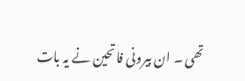تھی ۔ ان بیرونی فاتحین نے یہ بات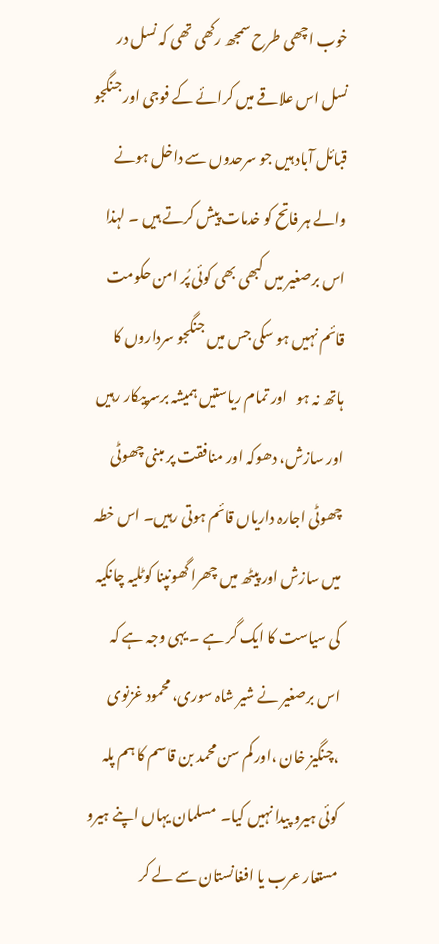خوب اچھی طرح سمجھ رکھی تھی کہ نسل در نسل اس علاقے میں کرائے کے فوجی اور جنگجو قبائل آباد ہیں جو سرحدوں سے داخل ہونے والے ہر فاتح کو خدمات پیش کرتے ہیں ۔ لہذا اس برصغیر میں کبھی بھی کوئی پُر امن حکومت قائم نہیں ہو سکی جس میں جنگجو سرداروں کا ہاتھ نہ ہو   اور تمام ریاستیں ہمیشہ برسرپیکار رہیں اور سازش، دھوکہ اور منافقت پر مبنی چھوٹی چھوٹی اجارہ داریاں قائم ہوتی رہیں۔ اس خطہ میں سازش اور پیٹھ میں چھرا گھونپنا کوٹلیہ چانکیہ کی سیاست کا ایک گر ہے ۔ یہی وجہ ہے کہ اس برصغیر نے شیر شاہ سوری، محمود غزنوی ،چنگیز خان ،اور کم سن محمد بن قاسم کا ہم پلہ کوئی ہیرو پیدا نہیں کیا۔  مسلمان یہاں اپنے ہیرو مستعار عرب یا افغانستان سے لے کر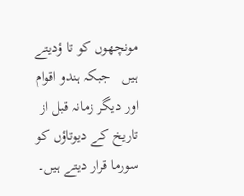مونچھوں کو تا ؤدیتے ہیں   جبکہ ہندو اقوام اور دیگر زمانہ قبل از تاریخ کے دیوتاؤں کو سورما قرار دیتے ہیں۔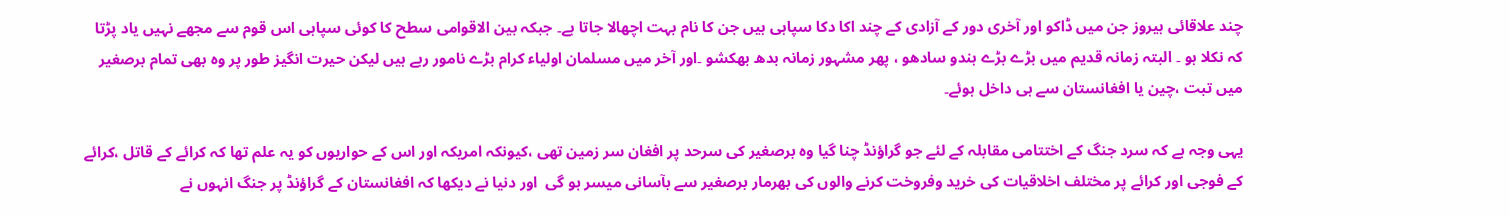چند علاقائی ہیروز جن میں ڈاکو اور آخری دور کے آزادی کے چند اکا دکا سپاہی ہیں جن کا نام بہت اچھالا جاتا ہے۔ جبکہ بین الاقوامی سطح کا کوئی سپاہی اس قوم سے مجھے نہیں یاد پڑتا کہ نکلا ہو ۔ البتہ زمانہ قدیم میں بڑے بڑے ہندو سادھو ، پھر مشہور زمانہ بدھ بھکشو ۔اور آخر میں مسلمان اولیاء کرام بڑے نامور رہے ہیں لیکن حیرت انگیز طور پر وہ بھی تمام برصغیر میں تبت ،چین یا افغانستان سے ہی داخل ہوئے۔

یہی وجہ ہے کہ سرد جنگ کے اختتامی مقابلہ کے لئے جو گراؤنڈ چنا گیا وہ برصغیر کی سرحد پر افغان سر زمین تھی ،کیونکہ امریکہ اور اس کے حواریوں کو یہ علم تھا کہ کرائے کے قاتل ،کرائے کے فوجی اور کرائے پر مختلف اخلاقیات کی خرید وفروخت کرنے والوں کی بھرمار برصغیر سے بآسانی میسر ہو گی  اور دنیا نے دیکھا کہ افغانستان کے گراؤنڈ پر جنگ انہوں نے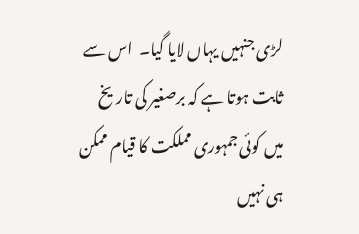لڑی جنہیں یہاں لایا گیا۔  اس سے ثابت ہوتا ہے کہ برصغیر کی تاریخ میں کوئی جمہوری مملکت کا قیام ممکن ہی نہیں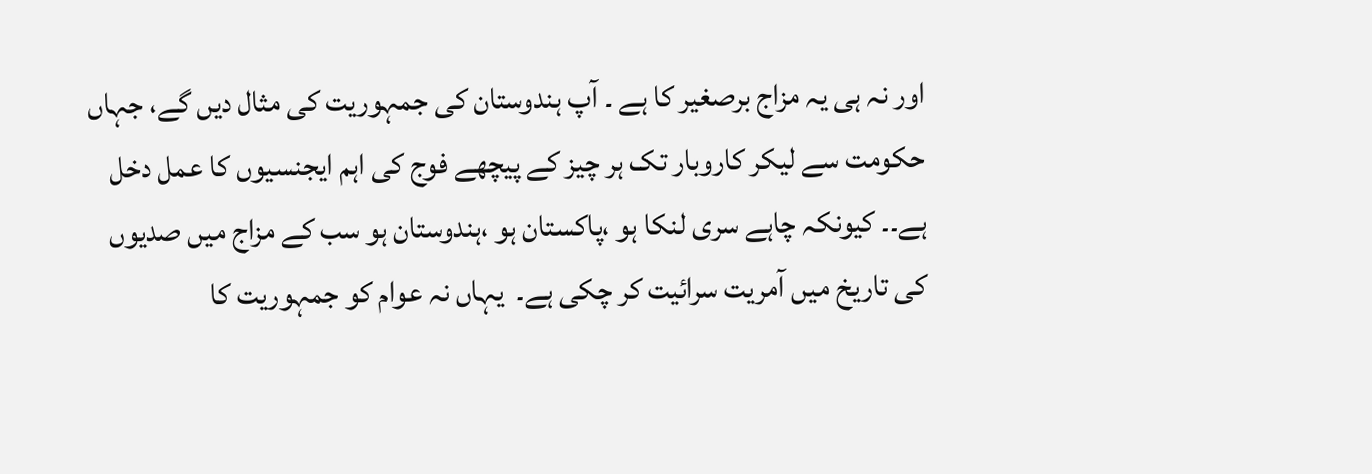اور نہ ہی یہ مزاج برصغیر کا ہے ۔ آپ ہندوستان کی جمہوریت کی مثال دیں گے، جہاں حکومت سے لیکر کاروبار تک ہر چیز کے پیچھے فوج کی اہم ایجنسیوں کا عمل دخل ہے۔۔ کیونکہ چاہے سری لنکا ہو ،پاکستان ہو ،ہندوستان ہو سب کے مزاج میں صدیوں کی تاریخ میں آمریت سرائیت کر چکی ہے۔  یہاں نہ عوام کو جمہوریت کا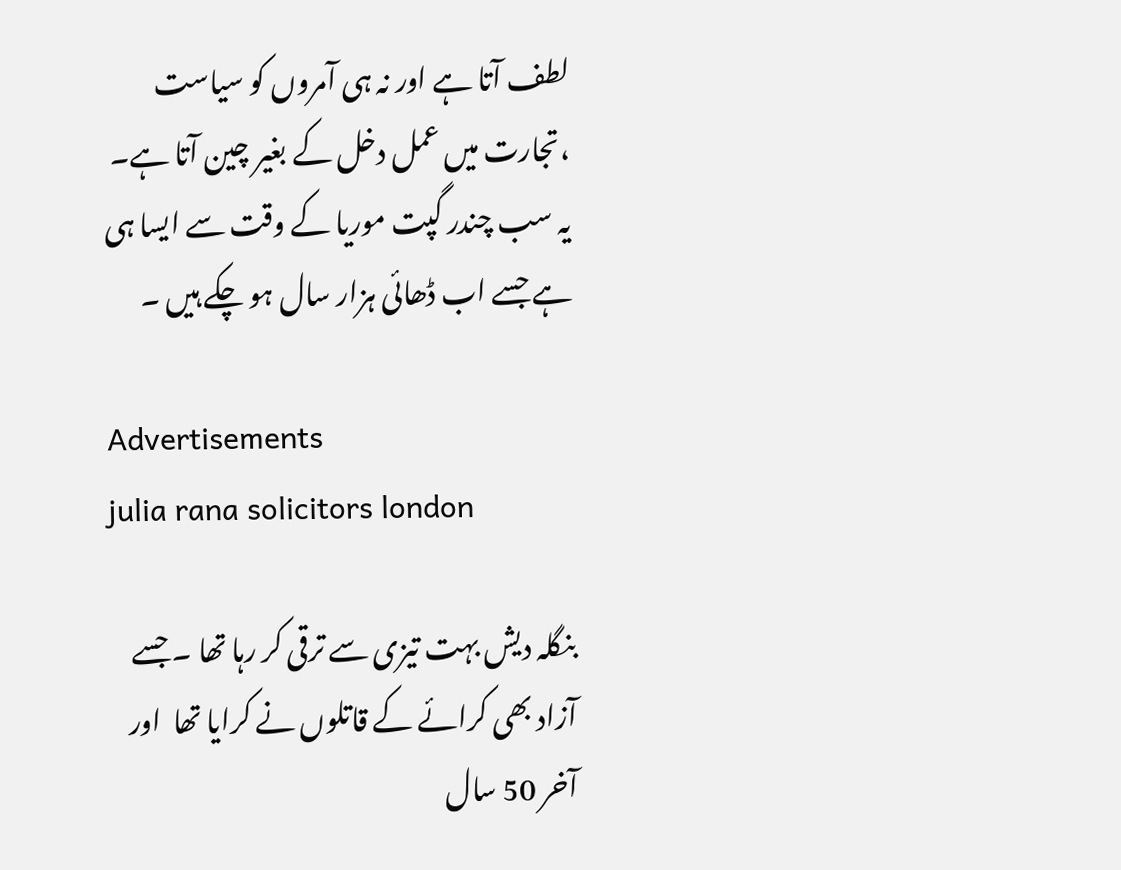لطف آتا ہے اور نہ ہی آمروں کو سیاست ،تجارت میں عمل دخل کے بغیر چین آتا ہے۔  یہ سب چندر گپت موریا کے وقت سے ایسا ہی ہے جسے اب ڈھائی ہزار سال ہو چکے ہیں ۔

Advertisements
julia rana solicitors london

بنگلہ دیش بہت تیزی سے ترقی کر رہا تھا ۔ جسے آزاد بھی کرائے کے قاتلوں نے کرایا تھا  اور آخر 50 سال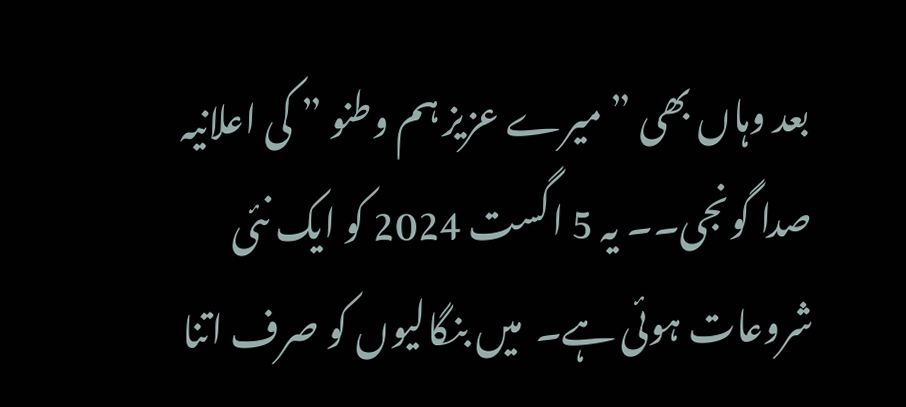بعد وہاں بھی ” میرے عزیز ہم وطنو ” کی اعلانیہ صدا گونجی۔۔ یہ 5 اگست 2024 کو ایک نئی شروعات ہوئی ہے۔  میں بنگالیوں کو صرف اتنا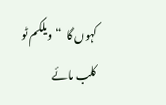کہوں گا  “ویلکم ٹو کلب مائے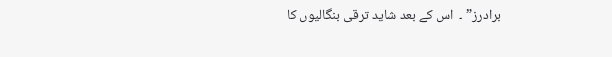برادرز” ۔  اس کے بعد شاید ترقی بنگالیوں کا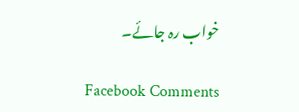خواب رہ جائے۔

Facebook Comments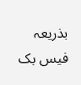بذریعہ فیس بک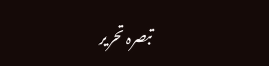تبصرہ تحریر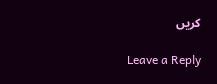کریں

Leave a Reply